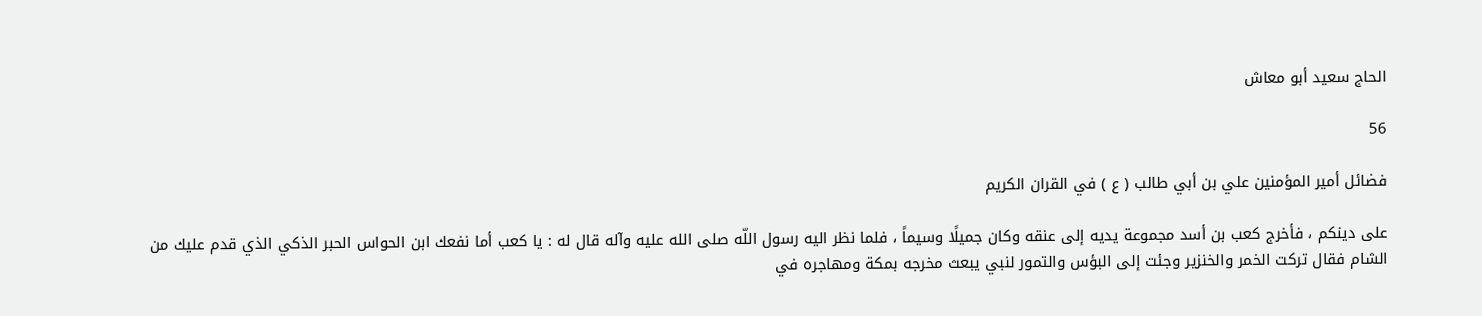الحاج سعيد أبو معاش

56

فضائل أمير المؤمنين علي بن أبي طالب ( ع ) في القران الكريم

على دينكم ، فأخرج كعب بن أسد مجموعة يديه إلى عنقه وكان جميلًا وسيماً ، فلما نظر اليه رسول اللّه صلى الله عليه وآله قال له : يا كعب أما نفعك ابن الحواس الحبر الذكي الذي قدم عليك من الشام فقال تركت الخمر والخنزير وجئت إلى البؤس والتمور لنبي يبعث مخرجه بمكة ومهاجره في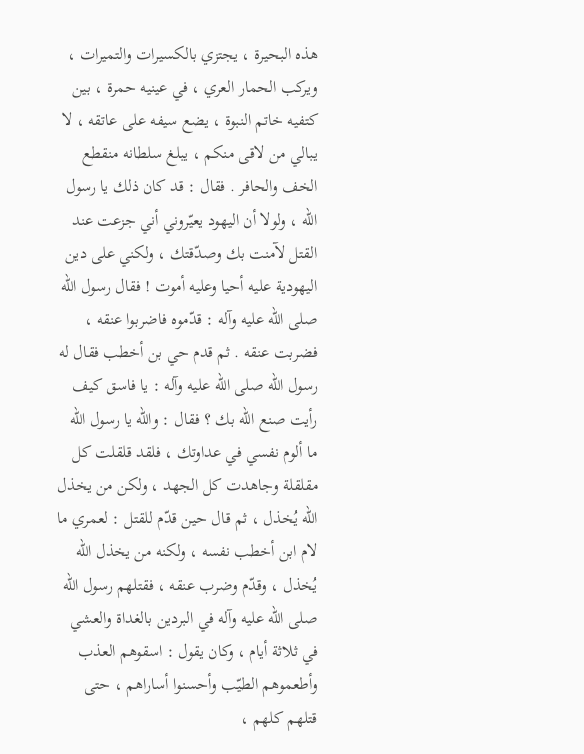هذه البحيرة ، يجتزي بالكسيرات والتميرات ، ويركب الحمار العري ، في عينيه حمرة ، بين كتفيه خاتم النبوة ، يضع سيفه على عاتقه ، لا يبالي من لاقى منكم ، يبلغ سلطانه منقطع الخف والحافر . فقال : قد كان ذلك يا رسول اللّه ، ولولا أن اليهود يعيّروني أني جزعت عند القتل لآمنت بك وصدّقتك ، ولكني على دين اليهودية عليه أحيا وعليه أموت ! فقال رسول اللّه صلى الله عليه وآله : قدّموه فاضربوا عنقه ، فضربت عنقه . ثم قدم حي بن أخطب فقال له رسول اللّه صلى الله عليه وآله : يا فاسق كيف رأيت صنع اللّه بك ؟ فقال : واللّه يا رسول اللّه ما ألوم نفسي في عداوتك ، فلقد قلقلت كل مقلقلة وجاهدت كل الجهد ، ولكن من يخذل اللّه يُخذل ، ثم قال حين قدّم للقتل : لعمري ما لام ابن أخطب نفسه ، ولكنه من يخذل اللّه يُخذل ، وقدّم وضرب عنقه ، فقتلهم رسول اللّه صلى الله عليه وآله في البردين بالغداة والعشي في ثلاثة أيام ، وكان يقول : اسقوهم العذب وأطعموهم الطيّب وأحسنوا أساراهم ، حتى قتلهم كلهم ،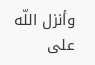وأنزل اللّه على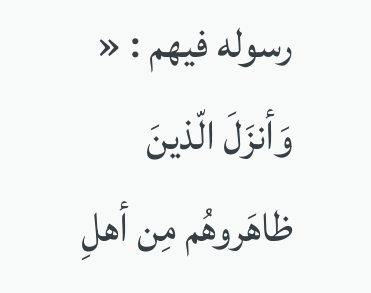رسوله فيهم : « وَأنزَلَ الّذينَ ظاهَروهُم مِن أهلِ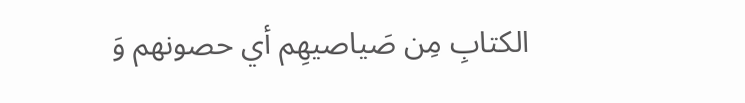الكتابِ مِن صَياصيهِم أي حصونهم وَ